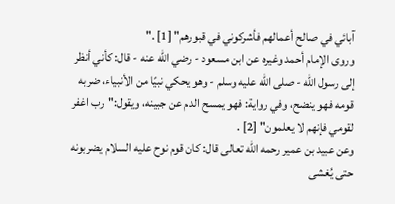آبائي في صالح أعمالهم فأشركوني في قبورهم" [1] ."
وروى الإمام أحمد وغيره عن ابن مسعود - رضي الله عنه - قال: كأني أنظر إلى رسول الله - صلى الله عليه وسلم - وهو يحكي نبيًا من الأنبياء، ضربه قومه فهو ينضح، وفي رواية: فهو يمسح الدم عن جبينه، ويقول:"رب اغفر لقومي فإنهم لا يعلمون" [2] .
وعن عبيد بن عمير رحمه الله تعالى قال: كان قوم نوح عليه السلام يضربونه حتى يُغشى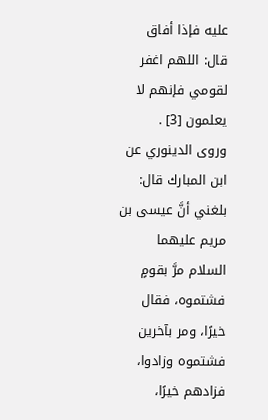عليه فإذا أفاق قال: اللهم اغفر لقومي فإنهم لا يعلمون [3] .
وروى الدينوري عن ابن المبارك قال: بلغني أنَّ عيسى بن مريم عليهما السلام مرَّ بقومٍ فشتموه، فقال خيرًا، ومر بآخرين فشتموه وزادوا، فزادهم خيرًا،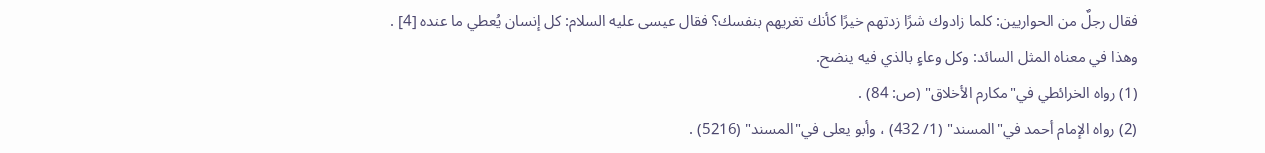فقال رجلٌ من الحواريين: كلما زادوك شرًا زدتهم خيرًا كأنك تغريهم بنفسك؟ فقال عيسى عليه السلام: كل إنسان يُعطي ما عنده [4] .
وهذا في معناه المثل السائد: وكل وعاءٍ بالذي فيه ينضح.
(1) رواه الخرائطي في"مكارم الأخلاق" (ص: 84) .
(2) رواه الإمام أحمد في"المسند" (1/ 432) ، وأبو يعلى في"المسند" (5216) .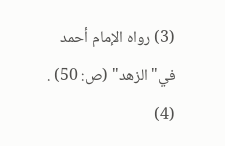(3) رواه الإمام أحمد في"الزهد" (ص: 50) .
(4)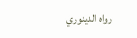رواه الدينوري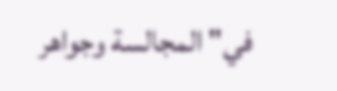في"المجالسة وجواهر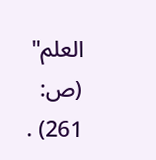العلم" (ص: 261) .